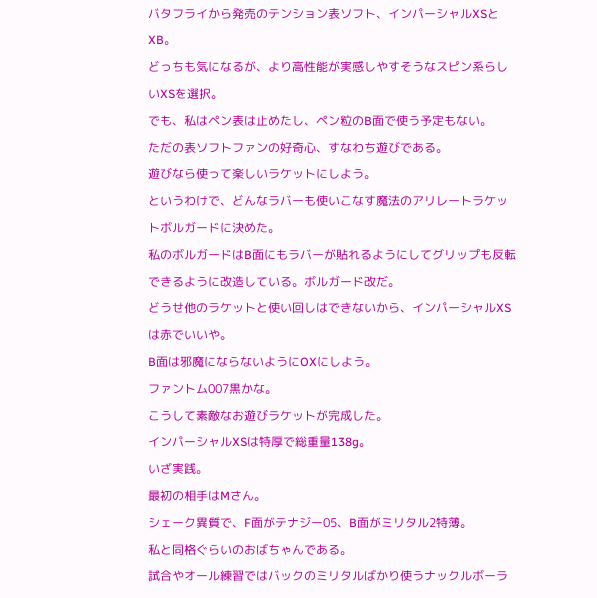バタフライから発売のテンション表ソフト、インパーシャルXSとXB。
どっちも気になるが、より高性能が実感しやすそうなスピン系らしいXSを選択。
でも、私はペン表は止めたし、ペン粒のB面で使う予定もない。
ただの表ソフトファンの好奇心、すなわち遊びである。
遊びなら使って楽しいラケットにしよう。
というわけで、どんなラバーも使いこなす魔法のアリレートラケットボルガードに決めた。
私のボルガードはB面にもラバーが貼れるようにしてグリップも反転できるように改造している。ボルガード改だ。
どうせ他のラケットと使い回しはできないから、インパーシャルXSは赤でいいや。
B面は邪魔にならないようにOXにしよう。
ファントム007黒かな。
こうして素敵なお遊びラケットが完成した。
インパーシャルXSは特厚で総重量138g。
いざ実践。
最初の相手はMさん。
シェーク異質で、F面がテナジー05、B面がミリタル2特薄。
私と同格ぐらいのおばちゃんである。
試合やオール練習ではバックのミリタルばかり使うナックルボーラ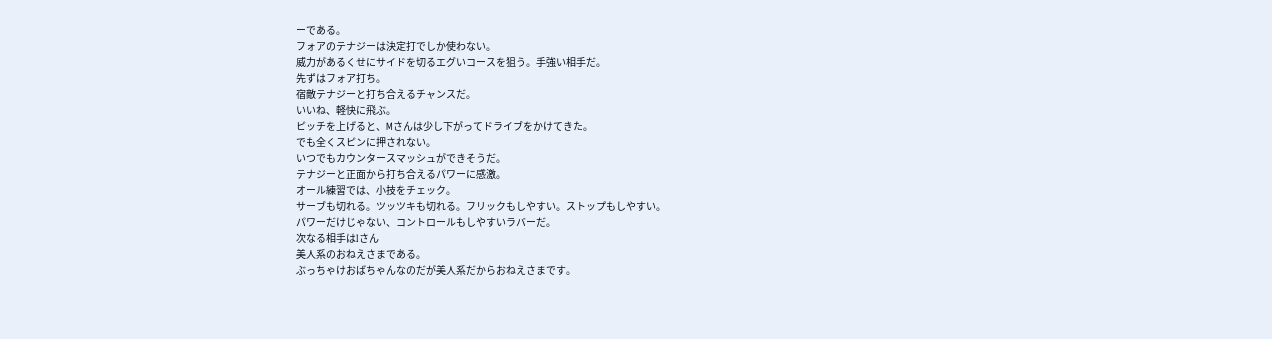ーである。
フォアのテナジーは決定打でしか使わない。
威力があるくせにサイドを切るエグいコースを狙う。手強い相手だ。
先ずはフォア打ち。
宿敵テナジーと打ち合えるチャンスだ。
いいね、軽快に飛ぶ。
ピッチを上げると、Mさんは少し下がってドライブをかけてきた。
でも全くスピンに押されない。
いつでもカウンタースマッシュができそうだ。
テナジーと正面から打ち合えるパワーに感激。
オール練習では、小技をチェック。
サーブも切れる。ツッツキも切れる。フリックもしやすい。ストップもしやすい。
パワーだけじゃない、コントロールもしやすいラバーだ。
次なる相手はIさん
美人系のおねえさまである。
ぶっちゃけおばちゃんなのだが美人系だからおねえさまです。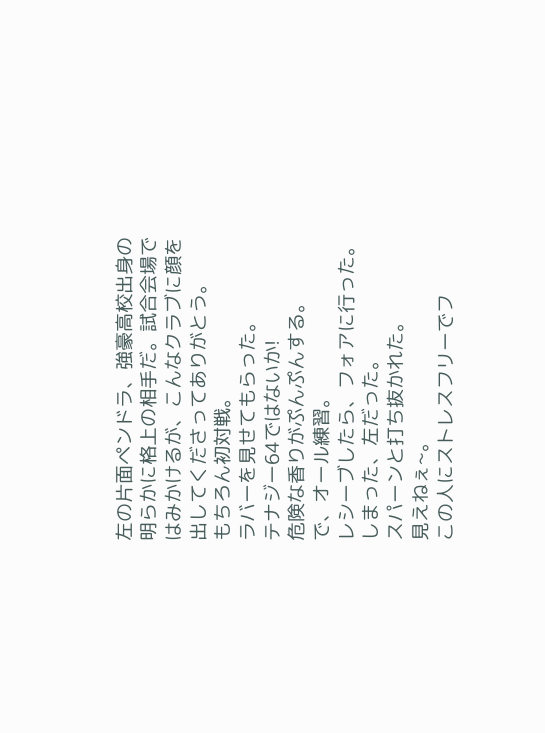左の片面ペンドラ、強豪高校出身の明らかに格上の相手だ。試合会場ではみかけるが、こんなクラブに顔を出してくださってありがとう。
もちろん初対戦。
ラバーを見せてもらった。
テナジー64ではないか!
危険な香りがぷんぷんする。
で、オール練習。
レシーブしたら、フォアに行った。
しまった、左だった。
スパーンと打ち抜かれた。
見えねぇ~。
この人にストレスフリーでフ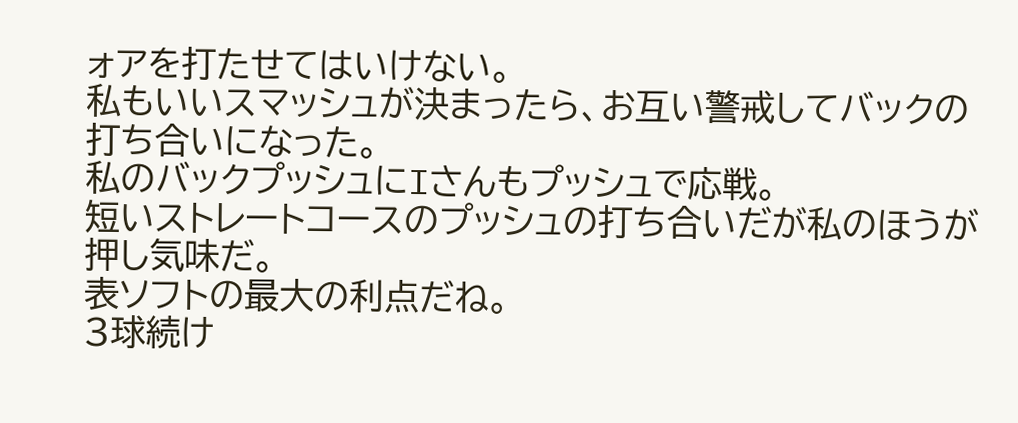ォアを打たせてはいけない。
私もいいスマッシュが決まったら、お互い警戒してバックの打ち合いになった。
私のバックプッシュにIさんもプッシュで応戦。
短いストレートコースのプッシュの打ち合いだが私のほうが押し気味だ。
表ソフトの最大の利点だね。
3球続け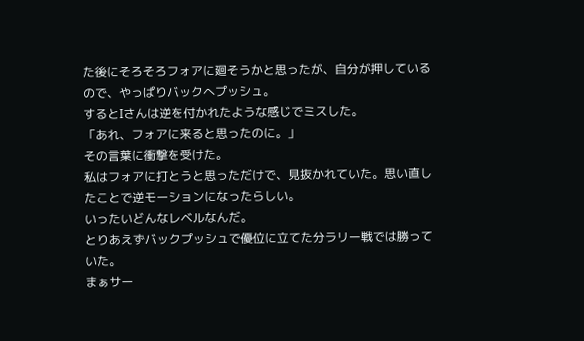た後にそろそろフォアに廻そうかと思ったが、自分が押しているので、やっぱりバックへプッシュ。
するとIさんは逆を付かれたような感じでミスした。
「あれ、フォアに来ると思ったのに。」
その言葉に衝撃を受けた。
私はフォアに打とうと思っただけで、見抜かれていた。思い直したことで逆モーションになったらしい。
いったいどんなレベルなんだ。
とりあえずバックプッシュで優位に立てた分ラリー戦では勝っていた。
まぁサー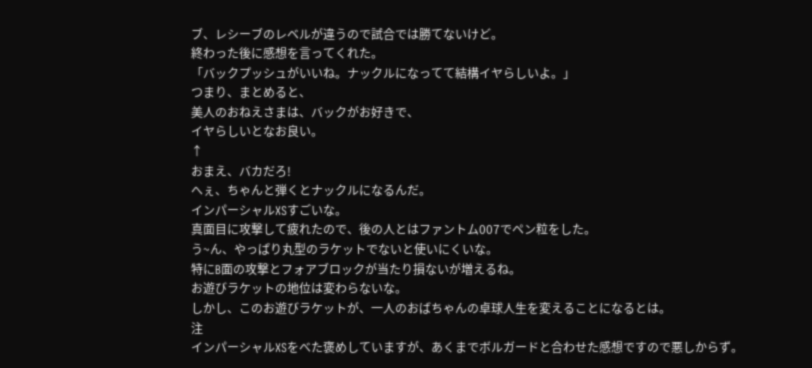ブ、レシーブのレベルが違うので試合では勝てないけど。
終わった後に感想を言ってくれた。
「バックプッシュがいいね。ナックルになってて結構イヤらしいよ。」
つまり、まとめると、
美人のおねえさまは、バックがお好きで、
イヤらしいとなお良い。
↑
おまえ、バカだろ!
へぇ、ちゃんと弾くとナックルになるんだ。
インパーシャルXSすごいな。
真面目に攻撃して疲れたので、後の人とはファントム007でペン粒をした。
う~ん、やっぱり丸型のラケットでないと使いにくいな。
特にB面の攻撃とフォアブロックが当たり損ないが増えるね。
お遊びラケットの地位は変わらないな。
しかし、このお遊びラケットが、一人のおばちゃんの卓球人生を変えることになるとは。
注
インパーシャルXSをべた褒めしていますが、あくまでボルガードと合わせた感想ですので悪しからず。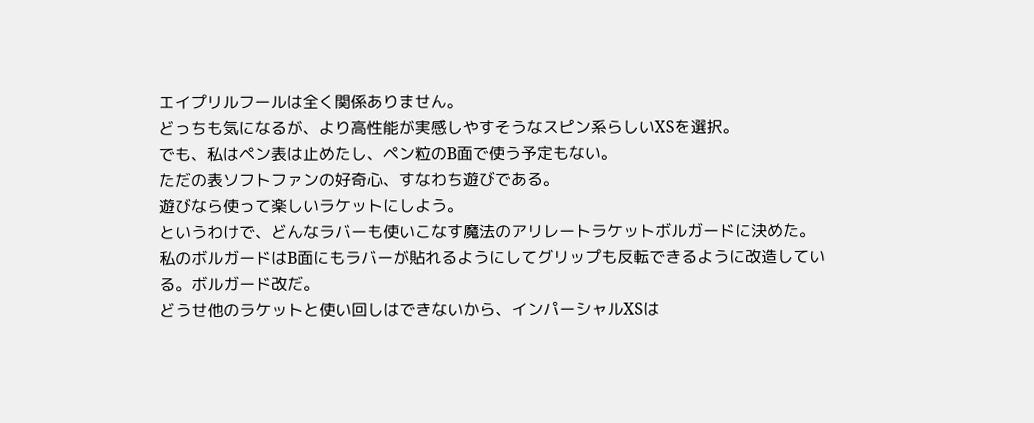エイプリルフールは全く関係ありません。
どっちも気になるが、より高性能が実感しやすそうなスピン系らしいXSを選択。
でも、私はペン表は止めたし、ペン粒のB面で使う予定もない。
ただの表ソフトファンの好奇心、すなわち遊びである。
遊びなら使って楽しいラケットにしよう。
というわけで、どんなラバーも使いこなす魔法のアリレートラケットボルガードに決めた。
私のボルガードはB面にもラバーが貼れるようにしてグリップも反転できるように改造している。ボルガード改だ。
どうせ他のラケットと使い回しはできないから、インパーシャルXSは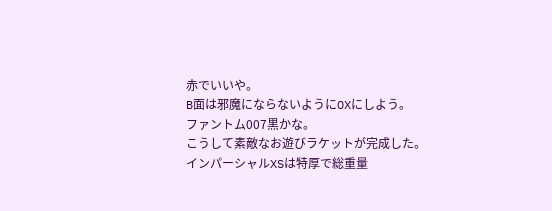赤でいいや。
B面は邪魔にならないようにOXにしよう。
ファントム007黒かな。
こうして素敵なお遊びラケットが完成した。
インパーシャルXSは特厚で総重量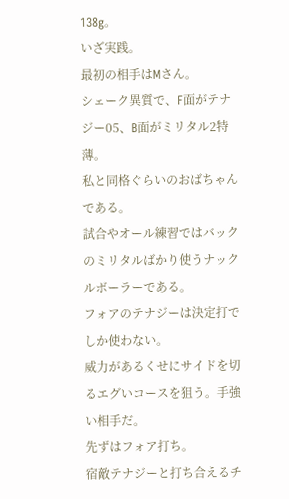138g。
いざ実践。
最初の相手はMさん。
シェーク異質で、F面がテナジー05、B面がミリタル2特薄。
私と同格ぐらいのおばちゃんである。
試合やオール練習ではバックのミリタルばかり使うナックルボーラーである。
フォアのテナジーは決定打でしか使わない。
威力があるくせにサイドを切るエグいコースを狙う。手強い相手だ。
先ずはフォア打ち。
宿敵テナジーと打ち合えるチ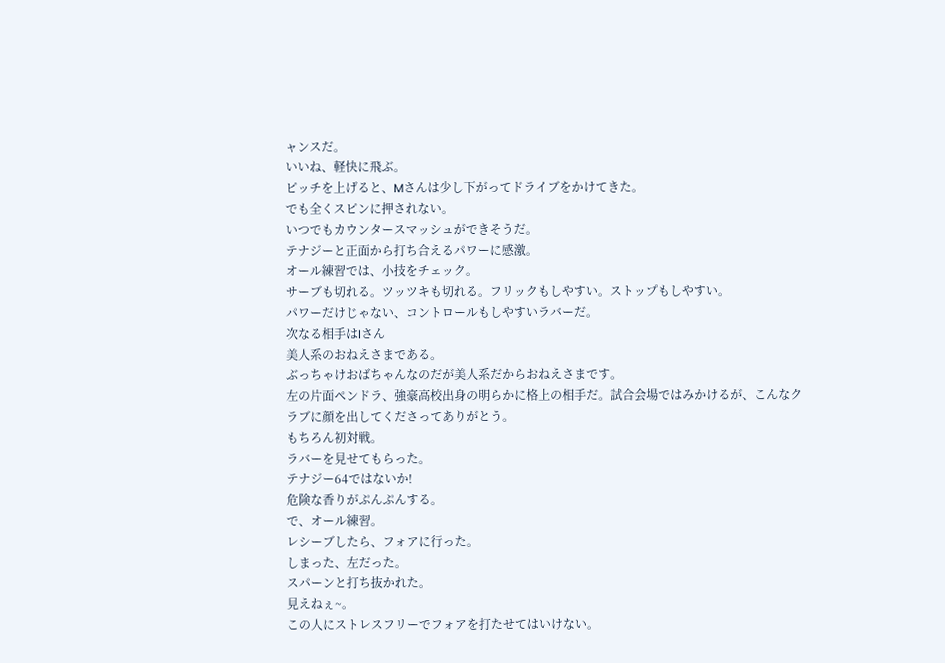ャンスだ。
いいね、軽快に飛ぶ。
ピッチを上げると、Mさんは少し下がってドライブをかけてきた。
でも全くスピンに押されない。
いつでもカウンタースマッシュができそうだ。
テナジーと正面から打ち合えるパワーに感激。
オール練習では、小技をチェック。
サーブも切れる。ツッツキも切れる。フリックもしやすい。ストップもしやすい。
パワーだけじゃない、コントロールもしやすいラバーだ。
次なる相手はIさん
美人系のおねえさまである。
ぶっちゃけおばちゃんなのだが美人系だからおねえさまです。
左の片面ペンドラ、強豪高校出身の明らかに格上の相手だ。試合会場ではみかけるが、こんなクラブに顔を出してくださってありがとう。
もちろん初対戦。
ラバーを見せてもらった。
テナジー64ではないか!
危険な香りがぷんぷんする。
で、オール練習。
レシーブしたら、フォアに行った。
しまった、左だった。
スパーンと打ち抜かれた。
見えねぇ~。
この人にストレスフリーでフォアを打たせてはいけない。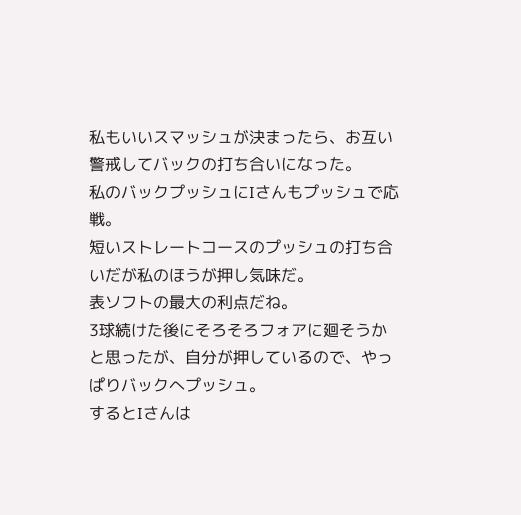私もいいスマッシュが決まったら、お互い警戒してバックの打ち合いになった。
私のバックプッシュにIさんもプッシュで応戦。
短いストレートコースのプッシュの打ち合いだが私のほうが押し気味だ。
表ソフトの最大の利点だね。
3球続けた後にそろそろフォアに廻そうかと思ったが、自分が押しているので、やっぱりバックへプッシュ。
するとIさんは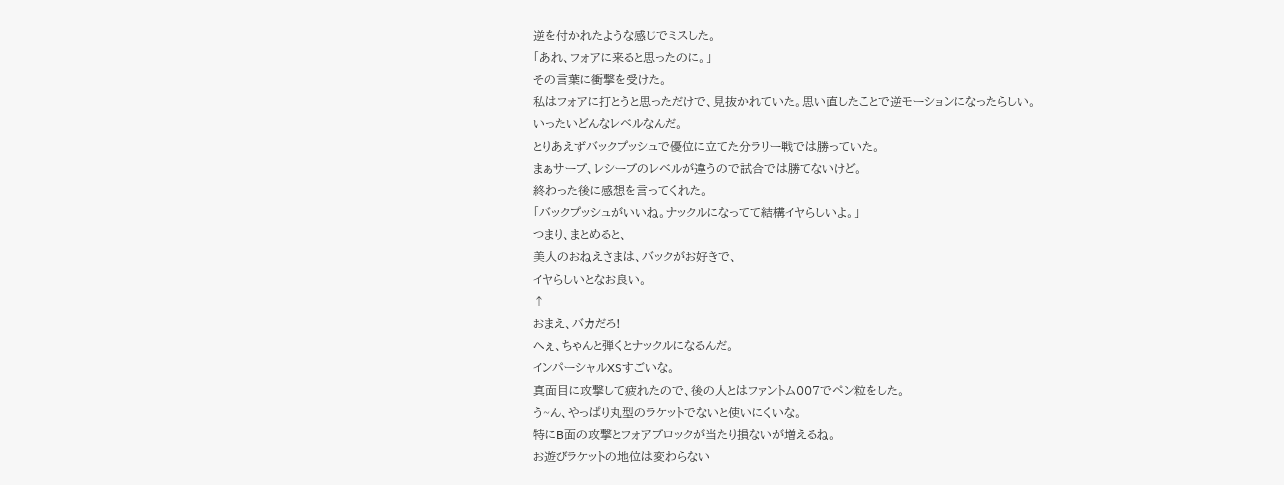逆を付かれたような感じでミスした。
「あれ、フォアに来ると思ったのに。」
その言葉に衝撃を受けた。
私はフォアに打とうと思っただけで、見抜かれていた。思い直したことで逆モーションになったらしい。
いったいどんなレベルなんだ。
とりあえずバックプッシュで優位に立てた分ラリー戦では勝っていた。
まぁサーブ、レシーブのレベルが違うので試合では勝てないけど。
終わった後に感想を言ってくれた。
「バックプッシュがいいね。ナックルになってて結構イヤらしいよ。」
つまり、まとめると、
美人のおねえさまは、バックがお好きで、
イヤらしいとなお良い。
↑
おまえ、バカだろ!
へぇ、ちゃんと弾くとナックルになるんだ。
インパーシャルXSすごいな。
真面目に攻撃して疲れたので、後の人とはファントム007でペン粒をした。
う~ん、やっぱり丸型のラケットでないと使いにくいな。
特にB面の攻撃とフォアブロックが当たり損ないが増えるね。
お遊びラケットの地位は変わらない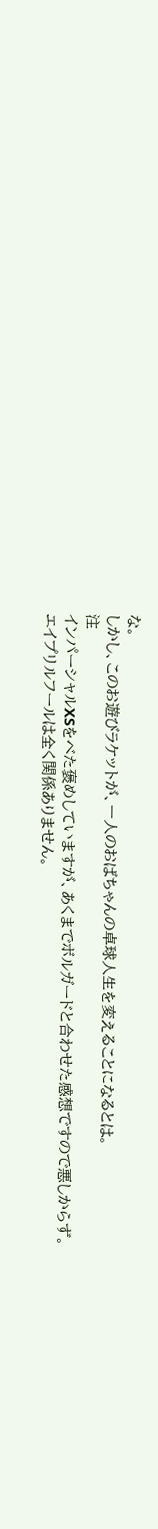な。
しかし、このお遊びラケットが、一人のおばちゃんの卓球人生を変えることになるとは。
注
インパーシャルXSをべた褒めしていますが、あくまでボルガードと合わせた感想ですので悪しからず。
エイプリルフールは全く関係ありません。